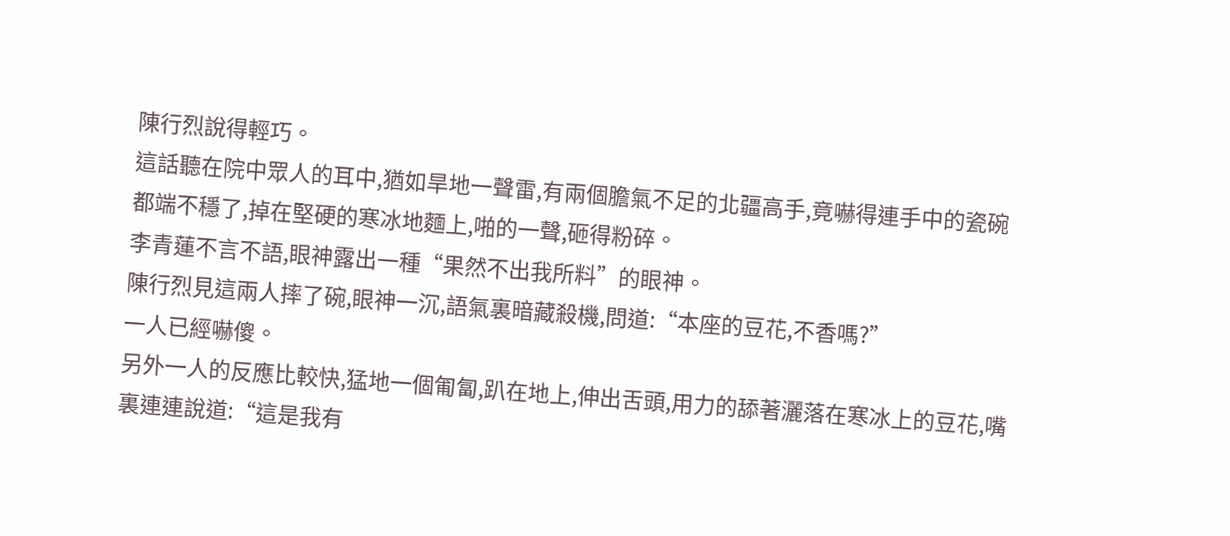陳行烈說得輕巧。
這話聽在院中眾人的耳中,猶如旱地一聲雷,有兩個膽氣不足的北疆高手,竟嚇得連手中的瓷碗都端不穩了,掉在堅硬的寒冰地麵上,啪的一聲,砸得粉碎。
李青蓮不言不語,眼神露出一種“果然不出我所料”的眼神。
陳行烈見這兩人摔了碗,眼神一沉,語氣裏暗藏殺機,問道:“本座的豆花,不香嗎?”
一人已經嚇傻。
另外一人的反應比較快,猛地一個匍匐,趴在地上,伸出舌頭,用力的舔著灑落在寒冰上的豆花,嘴裏連連說道:“這是我有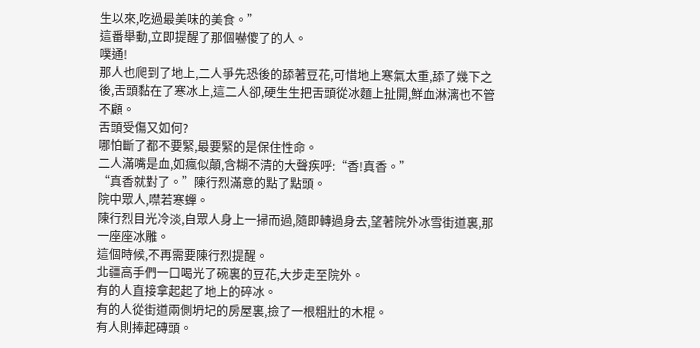生以來,吃過最美味的美食。”
這番舉動,立即提醒了那個嚇傻了的人。
噗通!
那人也爬到了地上,二人爭先恐後的舔著豆花,可惜地上寒氣太重,舔了幾下之後,舌頭黏在了寒冰上,這二人卻,硬生生把舌頭從冰麵上扯開,鮮血淋漓也不管不顧。
舌頭受傷又如何?
哪怕斷了都不要緊,最要緊的是保住性命。
二人滿嘴是血,如瘋似顛,含糊不清的大聲疾呼:“香!真香。”
“真香就對了。”陳行烈滿意的點了點頭。
院中眾人,噤若寒蟬。
陳行烈目光冷淡,自眾人身上一掃而過,隨即轉過身去,望著院外冰雪街道裏,那一座座冰雕。
這個時候,不再需要陳行烈提醒。
北疆高手們一口喝光了碗裏的豆花,大步走至院外。
有的人直接拿起起了地上的碎冰。
有的人從街道兩側坍圮的房屋裏,撿了一根粗壯的木棍。
有人則捧起磚頭。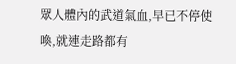眾人體內的武道氣血,早已不停使喚,就連走路都有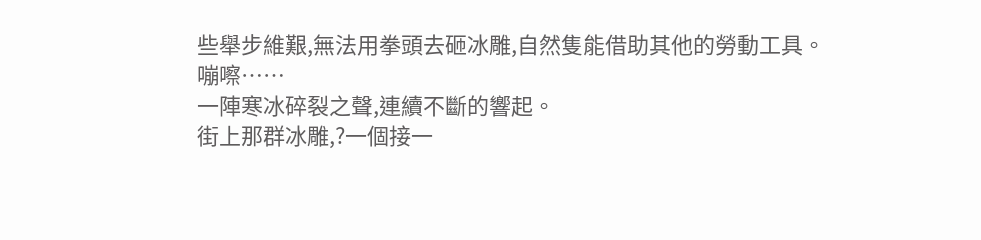些舉步維艱,無法用拳頭去砸冰雕,自然隻能借助其他的勞動工具。
嘣嚓……
一陣寒冰碎裂之聲,連續不斷的響起。
街上那群冰雕,?一個接一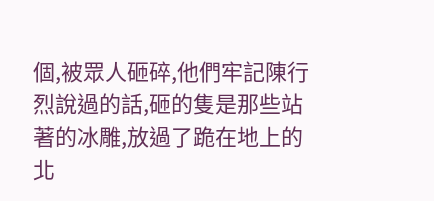個,被眾人砸碎,他們牢記陳行烈說過的話,砸的隻是那些站著的冰雕,放過了跪在地上的北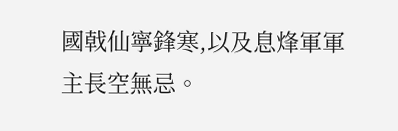國戟仙寧鋒寒,以及息烽軍軍主長空無忌。